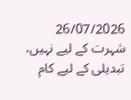26/07/2026
شہرت کے لیے نہیں، تبدیلی کے لیے کام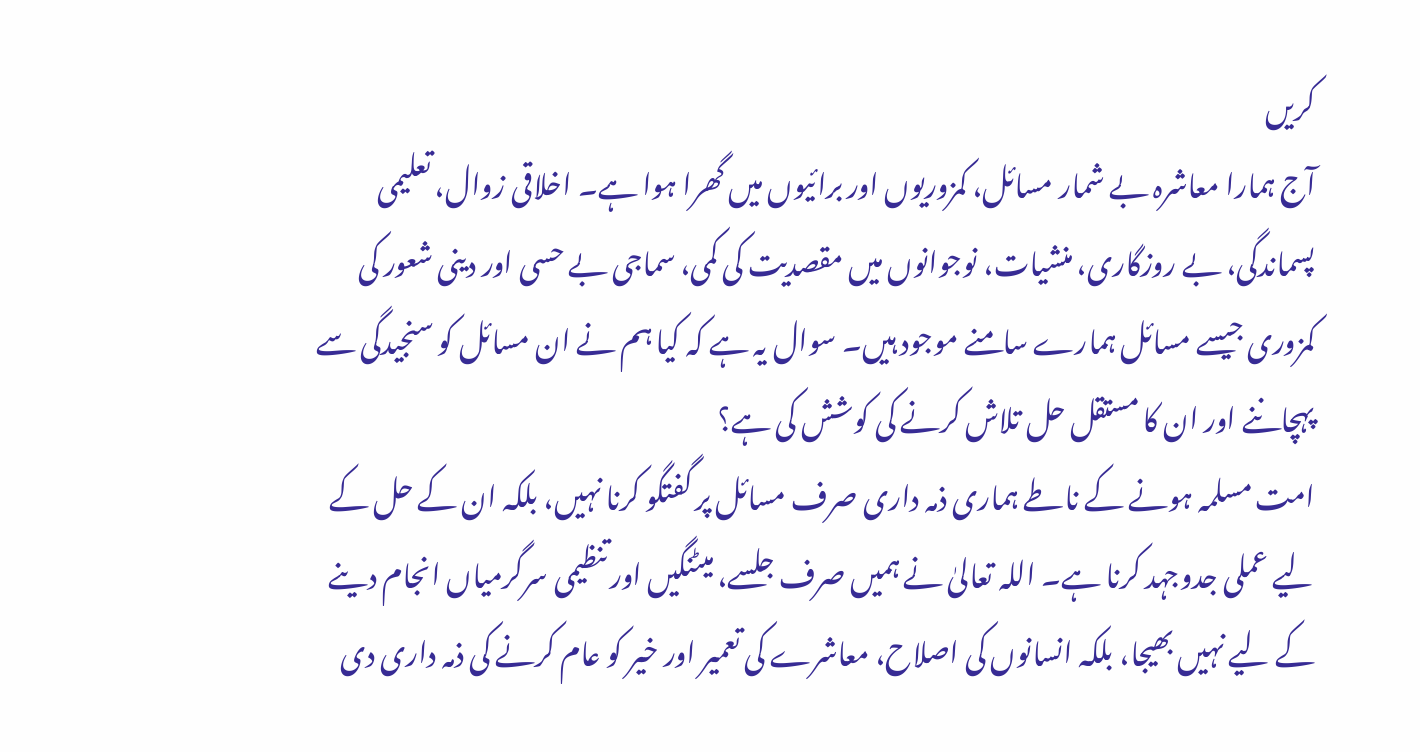کریں
آج ہمارا معاشرہ بے شمار مسائل، کمزوریوں اور برائیوں میں گھرا ہوا ہے۔ اخلاقی زوال، تعلیمی پسماندگی، بے روزگاری، منشیات، نوجوانوں میں مقصدیت کی کمی، سماجی بے حسی اور دینی شعور کی کمزوری جیسے مسائل ہمارے سامنے موجود ہیں۔ سوال یہ ہے کہ کیا ہم نے ان مسائل کو سنجیدگی سے پہچاننے اور ان کا مستقل حل تلاش کرنے کی کوشش کی ہے؟
امت مسلمہ ہونے کے ناطے ہماری ذمہ داری صرف مسائل پر گفتگو کرنا نہیں، بلکہ ان کے حل کے لیے عملی جدوجہد کرنا ہے۔ اللہ تعالیٰ نے ہمیں صرف جلسے، میٹنگیں اور تنظیمی سرگرمیاں انجام دینے کے لیے نہیں بھیجا، بلکہ انسانوں کی اصلاح، معاشرے کی تعمیر اور خیر کو عام کرنے کی ذمہ داری دی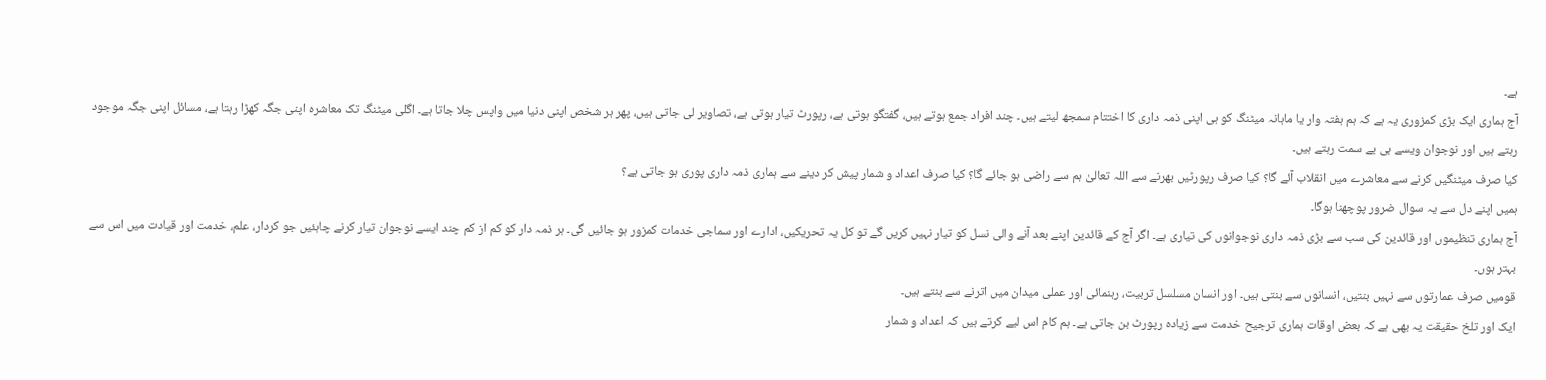ہے۔
آج ہماری ایک بڑی کمزوری یہ ہے کہ ہم ہفتہ وار یا ماہانہ میٹنگ کو ہی اپنی ذمہ داری کا اختتام سمجھ لیتے ہیں۔ چند افراد جمع ہوتے ہیں، گفتگو ہوتی ہے، رپورٹ تیار ہوتی ہے، تصاویر لی جاتی ہیں، پھر ہر شخص اپنی دنیا میں واپس چلا جاتا ہے۔ اگلی میٹنگ تک معاشرہ اپنی جگہ کھڑا رہتا ہے، مسائل اپنی جگہ موجود رہتے ہیں اور نوجوان ویسے ہی بے سمت رہتے ہیں۔
کیا صرف میٹنگیں کرنے سے معاشرے میں انقلاب آئے گا؟ کیا صرف رپورٹیں بھرنے سے اللہ تعالیٰ ہم سے راضی ہو جائے گا؟ کیا صرف اعداد و شمار پیش کر دینے سے ہماری ذمہ داری پوری ہو جاتی ہے؟
ہمیں اپنے دل سے یہ سوال ضرور پوچھنا ہوگا۔
آج ہماری تنظیموں اور قائدین کی سب سے بڑی ذمہ داری نوجوانوں کی تیاری ہے۔ اگر آج کے قائدین اپنے بعد آنے والی نسل کو تیار نہیں کریں گے تو کل یہ تحریکیں، ادارے اور سماجی خدمات کمزور ہو جائیں گی۔ ہر ذمہ دار کو کم از کم چند ایسے نوجوان تیار کرنے چاہئیں جو کردار، علم، خدمت اور قیادت میں اس سے بہتر ہوں۔
قومیں صرف عمارتوں سے نہیں بنتیں، انسانوں سے بنتی ہیں۔ اور انسان مسلسل تربیت، رہنمائی اور عملی میدان میں اترنے سے بنتے ہیں۔
ایک اور تلخ حقیقت یہ بھی ہے کہ بعض اوقات ہماری ترجیح خدمت سے زیادہ رپورٹ بن جاتی ہے۔ ہم کام اس لیے کرتے ہیں کہ اعداد و شمار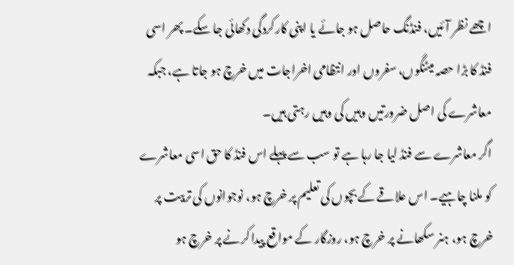اچھے نظر آئیں، فنڈنگ حاصل ہو جائے یا اپنی کارکردگی دکھائی جا سکے۔ پھر اسی فنڈ کا بڑا حصہ میٹنگوں، سفروں اور انتظامی اخراجات میں خرچ ہو جاتا ہے، جبکہ معاشرے کی اصل ضرورتیں وہیں کی وہیں رہتی ہیں۔
اگر معاشرے سے فنڈ لیا جا رہا ہے تو سب سے پہلے اس فنڈ کا حق اسی معاشرے کو ملنا چاہیے۔ اس علاقے کے بچوں کی تعلیم پر خرچ ہو، نوجوانوں کی تربیت پر خرچ ہو، ہنر سکھانے پر خرچ ہو، روزگار کے مواقع پیدا کرنے پر خرچ ہو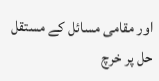اور مقامی مسائل کے مستقل حل پر خرچ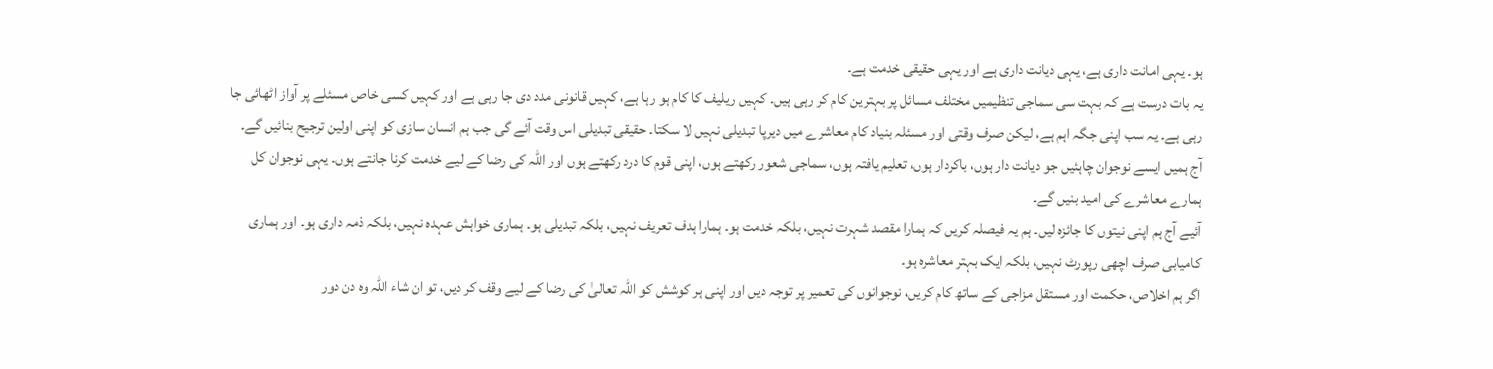ہو۔ یہی امانت داری ہے، یہی دیانت داری ہے اور یہی حقیقی خدمت ہے۔
یہ بات درست ہے کہ بہت سی سماجی تنظیمیں مختلف مسائل پر بہترین کام کر رہی ہیں۔ کہیں ریلیف کا کام ہو رہا ہے، کہیں قانونی مدد دی جا رہی ہے اور کہیں کسی خاص مسئلے پر آواز اٹھائی جا رہی ہے۔ یہ سب اپنی جگہ اہم ہے، لیکن صرف وقتی اور مسئلہ بنیاد کام معاشرے میں دیرپا تبدیلی نہیں لا سکتا۔ حقیقی تبدیلی اس وقت آئے گی جب ہم انسان سازی کو اپنی اولین ترجیح بنائیں گے۔
آج ہمیں ایسے نوجوان چاہئیں جو دیانت دار ہوں، باکردار ہوں، تعلیم یافتہ ہوں، سماجی شعور رکھتے ہوں، اپنی قوم کا درد رکھتے ہوں اور اللہ کی رضا کے لیے خدمت کرنا جانتے ہوں۔ یہی نوجوان کل ہمارے معاشرے کی امید بنیں گے۔
آئیے آج ہم اپنی نیتوں کا جائزہ لیں۔ ہم یہ فیصلہ کریں کہ ہمارا مقصد شہرت نہیں، بلکہ خدمت ہو۔ ہمارا ہدف تعریف نہیں، بلکہ تبدیلی ہو۔ ہماری خواہش عہدہ نہیں، بلکہ ذمہ داری ہو۔ اور ہماری کامیابی صرف اچھی رپورٹ نہیں، بلکہ ایک بہتر معاشرہ ہو۔
اگر ہم اخلاص، حکمت اور مستقل مزاجی کے ساتھ کام کریں، نوجوانوں کی تعمیر پر توجہ دیں اور اپنی ہر کوشش کو اللہ تعالیٰ کی رضا کے لیے وقف کر دیں، تو ان شاء اللہ وہ دن دور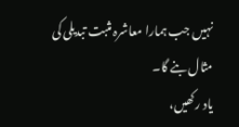نہیں جب ہمارا معاشرہ مثبت تبدیلی کی مثال بنے گا۔
یاد رکھیں،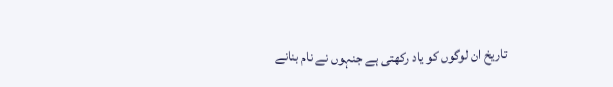تاریخ ان لوگوں کو یاد رکھتی ہے جنہوں نے نام بنانے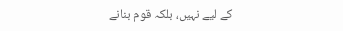کے لیے نہیں، بلکہ قوم بنانے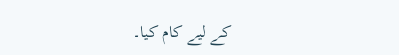کے لیے کام کیا۔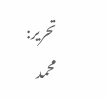تحریر:
محمد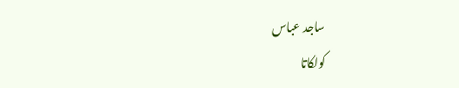ساجد عباس
کولکاتا